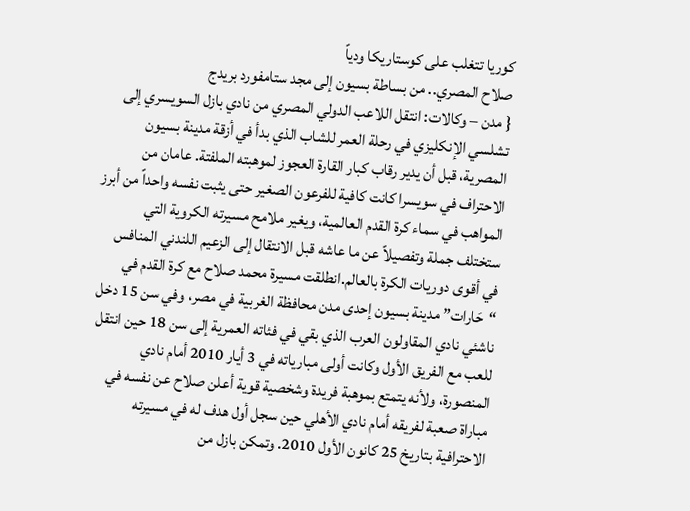كوريا تتغلب على كوستاريكا ودياً
صلاح المصري.. من بساطة بسيون إلى مجد ستامفورد بريدج
{ مدن – وكالات: انتقل اللاعب الدولي المصري من نادي بازل السويسري إلى تشلسي الإنكليزي في رحلة العمر للشاب الذي بدأ في أزقة مدينة بسيون المصرية، قبل أن يدير رقاب كبار القارة العجوز لموهبته الملفتة. عامان من الاحتراف في سويسرا كانت كافية للفرعون الصغير حتى يثبت نفسه واحداً من أبرز المواهب في سماء كرة القدم العالمية، ويغير ملامح مسيرته الكروية التي ستختلف جملة وتفصيلاً عن ما عاشه قبل الانتقال إلى الزعيم اللندني المنافس في أقوى دوريات الكرة بالعالم.انطلقت مسيرة محمد صلاح مع كرة القدم في “حَارات” مدينة بسيون إحدى مدن محافظة الغربية في مصر، وفي سن 15 دخل ناشئي نادي المقاولون العرب الذي بقي في فئاته العمرية إلى سن 18 حين انتقل للعب مع الفريق الأول وكانت أولى مبارياته في 3 أيار 2010 أمام نادي المنصورة، ولأنه يتمتع بموهبة فريدة وشخصية قوية أعلن صلاح عن نفسه في مباراة صعبة لفريقه أمام نادي الأهلي حين سجل أول هدف له في مسيرته الاحترافية بتاريخ 25 كانون الأول 2010. وتمكن بازل من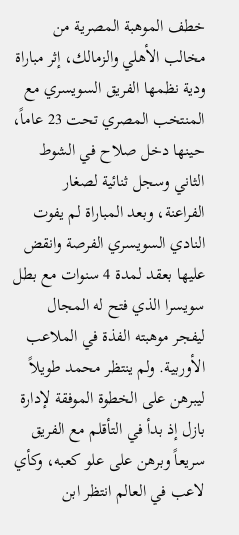خطف الموهبة المصرية من مخالب الأهلي والزمالك، إثر مباراة ودية نظمها الفريق السويسري مع المنتخب المصري تحت 23 عاماً، حينها دخل صلاح في الشوط الثاني وسجل ثنائية لصغار الفراعنة، وبعد المباراة لم يفوت النادي السويسري الفرصة وانقض عليها بعقد لمدة 4 سنوات مع بطل سويسرا الذي فتح له المجال ليفجر موهبته الفذة في الملاعب الأوربية. ولم ينتظر محمد طويلاً ليبرهن على الخطوة الموفقة لإدارة بازل إذ بدأ في التأقلم مع الفريق سريعاً وبرهن على علو كعبه، وكأي لاعب في العالم انتظر ابن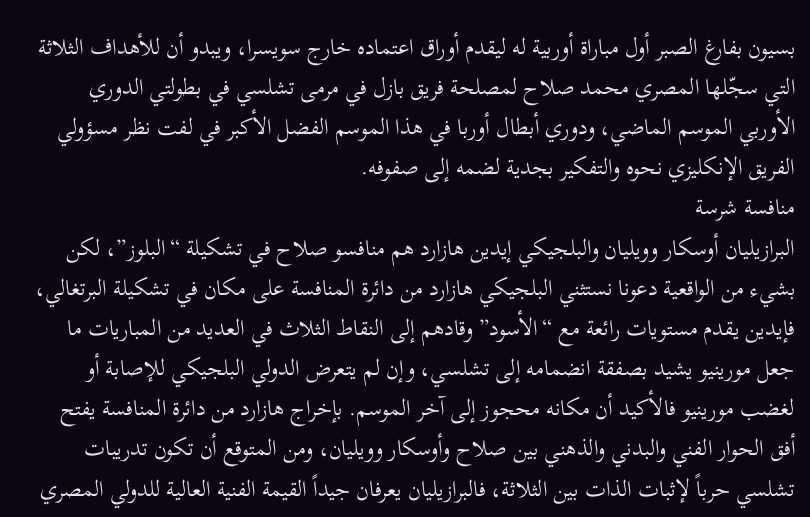بسيون بفارغ الصبر أول مباراة أوربية له ليقدم أوراق اعتماده خارج سويسرا، ويبدو أن للأهداف الثلاثة التي سجّلها المصري محمد صلاح لمصلحة فريق بازل في مرمى تشلسي في بطولتي الدوري الأوربي الموسم الماضي، ودوري أبطال أوربا في هذا الموسم الفضل الأكبر في لفت نظر مسؤولي الفريق الإنكليزي نحوه والتفكير بجدية لضمه إلى صفوفه.
منافسة شرسة
البرازيليان أوسكار وويليان والبلجيكي إيدين هازارد هم منافسو صلاح في تشكيلة “البلوز”، لكن بشيء من الواقعية دعونا نستثني البلجيكي هازارد من دائرة المنافسة على مكان في تشكيلة البرتغالي، فإيدين يقدم مستويات رائعة مع “الأسود” وقادهم إلى النقاط الثلاث في العديد من المباريات ما جعل مورينيو يشيد بصفقة انضمامه إلى تشلسي، وإن لم يتعرض الدولي البلجيكي للإصابة أو لغضب مورينيو فالأكيد أن مكانه محجوز إلى آخر الموسم. بإخراج هازارد من دائرة المنافسة يفتح أفق الحوار الفني والبدني والذهني بين صلاح وأوسكار وويليان، ومن المتوقع أن تكون تدريبات تشلسي حرباً لإثبات الذات بين الثلاثة، فالبرازيليان يعرفان جيداً القيمة الفنية العالية للدولي المصري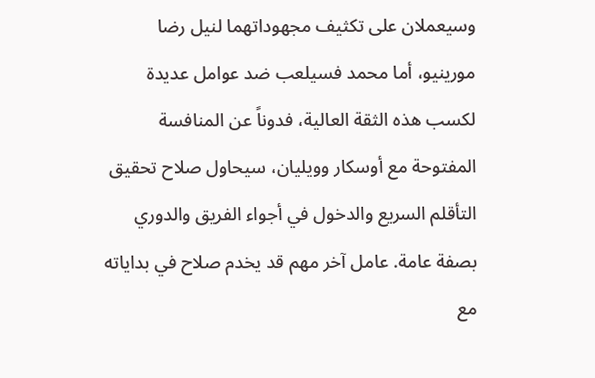وسيعملان على تكثيف مجهوداتهما لنيل رضا مورينيو، أما محمد فسيلعب ضد عوامل عديدة لكسب هذه الثقة العالية، فدوناً عن المنافسة المفتوحة مع أوسكار وويليان، سيحاول صلاح تحقيق التأقلم السريع والدخول في أجواء الفريق والدوري بصفة عامة. عامل آخر مهم قد يخدم صلاح في بداياته مع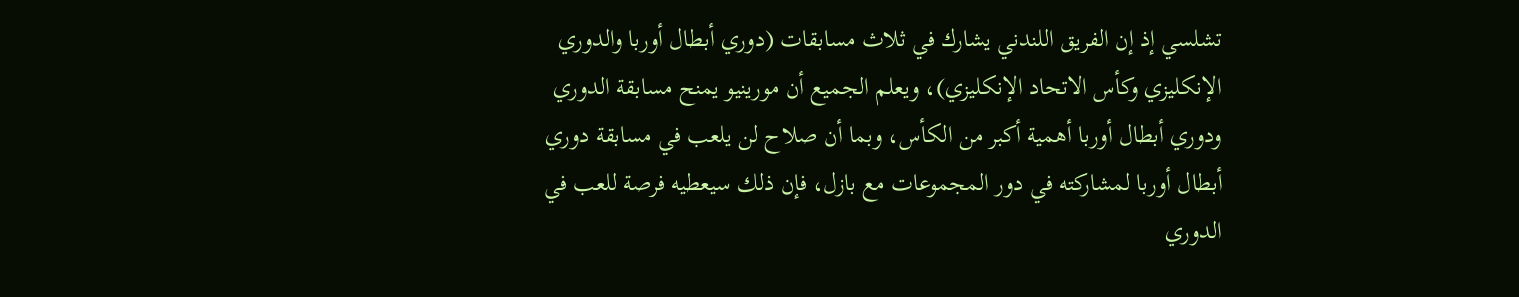تشلسي إذ إن الفريق اللندني يشارك في ثلاث مسابقات (دوري أبطال أوربا والدوري الإنكليزي وكأس الاتحاد الإنكليزي)، ويعلم الجميع أن مورينيو يمنح مسابقة الدوري ودوري أبطال أوربا أهمية أكبر من الكأس، وبما أن صلاح لن يلعب في مسابقة دوري أبطال أوربا لمشاركته في دور المجموعات مع بازل، فإن ذلك سيعطيه فرصة للعب في الدوري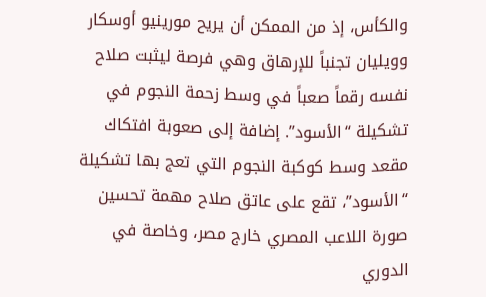والكأس، إذ من الممكن أن يريح مورينيو أوسكار وويليان تجنباً للإرهاق وهي فرصة ليثبت صلاح نفسه رقماً صعباً في وسط زحمة النجوم في تشكيلة “الأسود”. إضافة إلى صعوبة افتكاك مقعد وسط كوكبة النجوم التي تعج بها تشكيلة “الأسود”، تقع على عاتق صلاح مهمة تحسين صورة اللاعب المصري خارج مصر، وخاصة في الدوري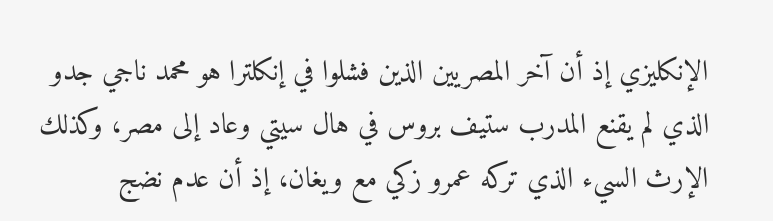الإنكليزي إذ أن آخر المصريين الذين فشلوا في إنكلترا هو محمد ناجي جدو الذي لم يقنع المدرب ستيف بروس في هال سيتي وعاد إلى مصر، وكذلك الإرث السيء الذي تركه عمرو زكي مع ويغان، إذ أن عدم نضج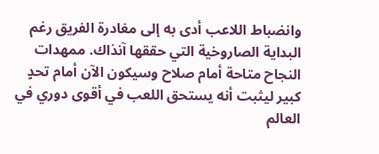وانضباط اللاعب أدى به إلى مغادرة الفريق رغم البداية الصاروخية التي حققها آنذاك. ممهدات النجاح متاحة أمام صلاح وسيكون الآن أمام تحدٍ كبير ليثبت أنه يستحق اللعب في أقوى دوري في العالم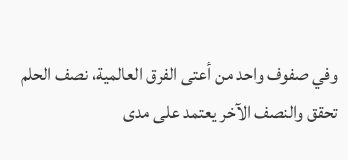وفي صفوف واحد من أعتى الفرق العالمية، نصف الحلم تحقق والنصف الآخر يعتمد على مدى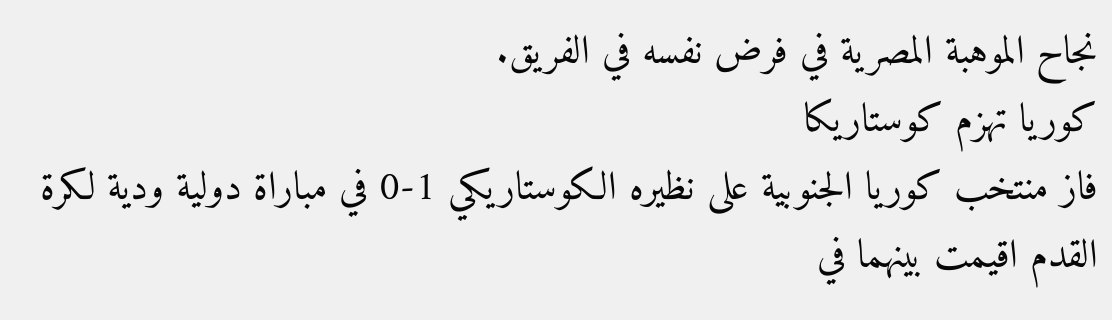نجاح الموهبة المصرية في فرض نفسه في الفريق.
كوريا تهزم كوستاريكا
فاز منتخب كوريا الجنوبية على نظيره الكوستاريكي 1-0 في مباراة دولية ودية لكرة القدم اقيمت بينهما في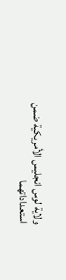ولاية لوس انجليس الأمريكية ضمن استعداداتهما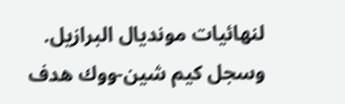لنهائيات مونديال البرازيل. وسجل كيم شين-ووك هدف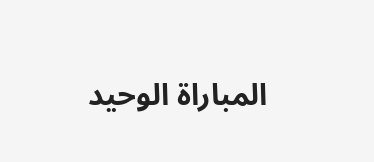المباراة الوحيد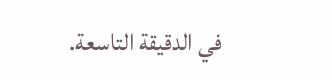في الدقيقة التاسعة.